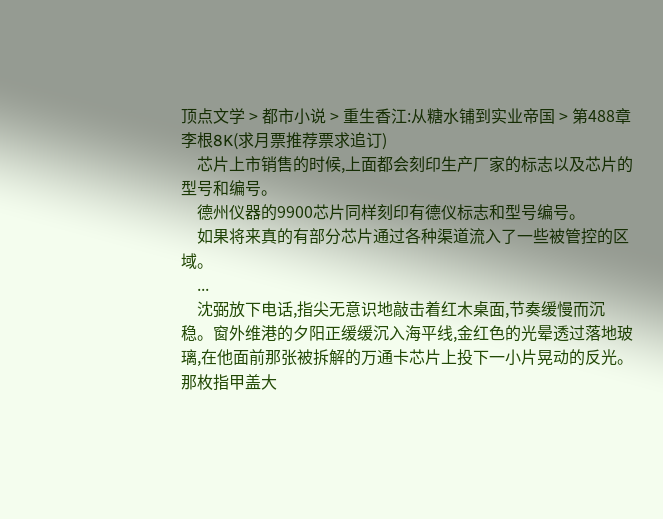顶点文学 > 都市小说 > 重生香江:从糖水铺到实业帝国 > 第488章 李根8K(求月票推荐票求追订)
    芯片上市销售的时候,上面都会刻印生产厂家的标志以及芯片的型号和编号。
    德州仪器的9900芯片同样刻印有德仪标志和型号编号。
    如果将来真的有部分芯片通过各种渠道流入了一些被管控的区域。
    ...
    沈弼放下电话,指尖无意识地敲击着红木桌面,节奏缓慢而沉稳。窗外维港的夕阳正缓缓沉入海平线,金红色的光晕透过落地玻璃,在他面前那张被拆解的万通卡芯片上投下一小片晃动的反光。那枚指甲盖大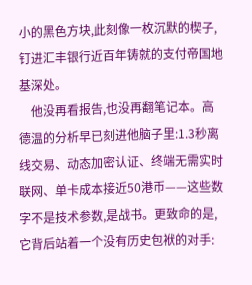小的黑色方块,此刻像一枚沉默的楔子,钉进汇丰银行近百年铸就的支付帝国地基深处。
    他没再看报告,也没再翻笔记本。高德温的分析早已刻进他脑子里:1.3秒离线交易、动态加密认证、终端无需实时联网、单卡成本接近50港币——这些数字不是技术参数,是战书。更致命的是,它背后站着一个没有历史包袱的对手: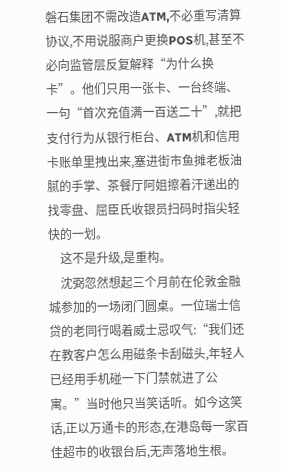磐石集团不需改造ATM,不必重写清算协议,不用说服商户更换POS机,甚至不必向监管层反复解释“为什么换卡”。他们只用一张卡、一台终端、一句“首次充值满一百送二十”,就把支付行为从银行柜台、ATM机和信用卡账单里拽出来,塞进街市鱼摊老板油腻的手掌、茶餐厅阿姐擦着汗递出的找零盘、屈臣氏收银员扫码时指尖轻快的一划。
    这不是升级,是重构。
    沈弼忽然想起三个月前在伦敦金融城参加的一场闭门圆桌。一位瑞士信贷的老同行喝着威士忌叹气:“我们还在教客户怎么用磁条卡刮磁头,年轻人已经用手机碰一下门禁就进了公寓。”当时他只当笑话听。如今这笑话,正以万通卡的形态,在港岛每一家百佳超市的收银台后,无声落地生根。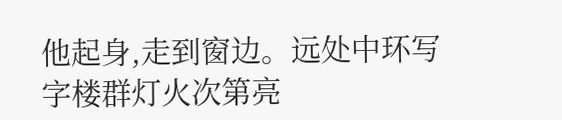他起身,走到窗边。远处中环写字楼群灯火次第亮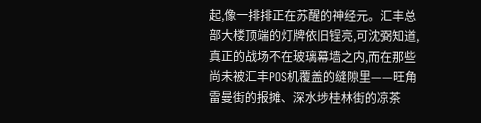起,像一排排正在苏醒的神经元。汇丰总部大楼顶端的灯牌依旧锃亮,可沈弼知道,真正的战场不在玻璃幕墙之内,而在那些尚未被汇丰POS机覆盖的缝隙里——旺角雷曼街的报摊、深水埗桂林街的凉茶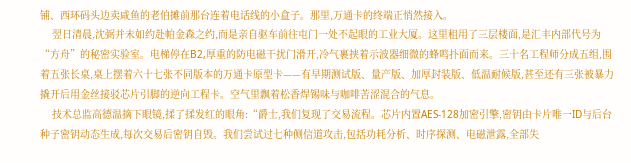铺、西环码头边卖咸鱼的老伯摊前那台连着电话线的小盒子。那里,万通卡的终端正悄然接入。
    翌日清晨,沈弼并未如约赴帕金森之约,而是亲自驱车前往屯门一处不起眼的工业大厦。这里租用了三层楼面,是汇丰内部代号为“方舟”的秘密实验室。电梯停在B2,厚重的防电磁干扰门滑开,冷气裹挟着示波器细微的蜂鸣扑面而来。三十名工程师分成五组,围着五张长桌,桌上摆着六十七张不同版本的万通卡原型卡——有早期测试版、量产版、加厚封装版、低温耐候版,甚至还有三张被暴力撬开后用金丝接驳芯片引脚的逆向工程卡。空气里飘着松香焊锡味与咖啡苦涩混合的气息。
    技术总监高德温摘下眼镜,揉了揉发红的眼角:“爵士,我们复现了交易流程。芯片内置AES-128加密引擎,密钥由卡片唯一ID与后台种子密钥动态生成,每次交易后密钥自毁。我们尝试过七种侧信道攻击,包括功耗分析、时序探测、电磁泄露,全部失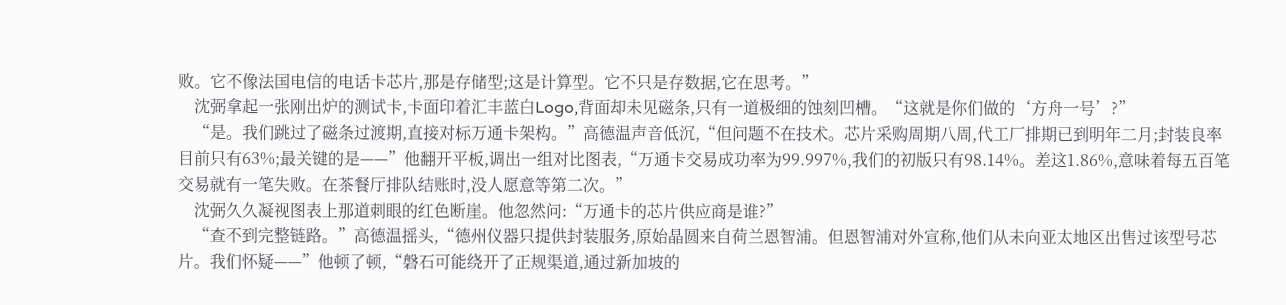败。它不像法国电信的电话卡芯片,那是存储型;这是计算型。它不只是存数据,它在思考。”
    沈弼拿起一张刚出炉的测试卡,卡面印着汇丰蓝白Logo,背面却未见磁条,只有一道极细的蚀刻凹槽。“这就是你们做的‘方舟一号’?”
    “是。我们跳过了磁条过渡期,直接对标万通卡架构。”高德温声音低沉,“但问题不在技术。芯片采购周期八周,代工厂排期已到明年二月;封装良率目前只有63%;最关键的是——”他翻开平板,调出一组对比图表,“万通卡交易成功率为99.997%,我们的初版只有98.14%。差这1.86%,意味着每五百笔交易就有一笔失败。在茶餐厅排队结账时,没人愿意等第二次。”
    沈弼久久凝视图表上那道刺眼的红色断崖。他忽然问:“万通卡的芯片供应商是谁?”
    “查不到完整链路。”高德温摇头,“德州仪器只提供封装服务,原始晶圆来自荷兰恩智浦。但恩智浦对外宣称,他们从未向亚太地区出售过该型号芯片。我们怀疑——”他顿了顿,“磐石可能绕开了正规渠道,通过新加坡的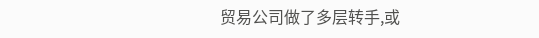贸易公司做了多层转手,或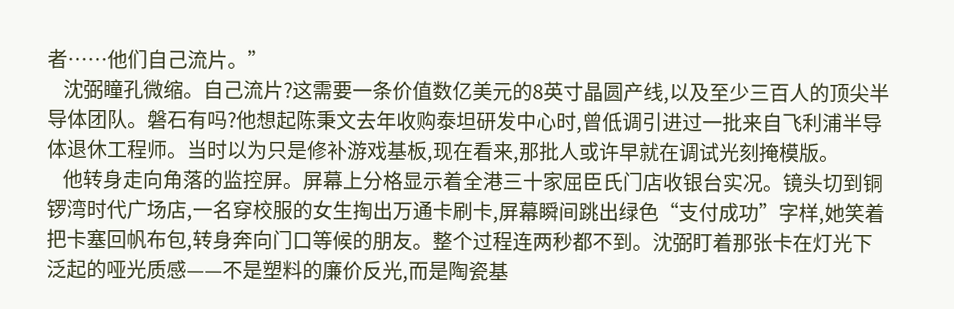者……他们自己流片。”
    沈弼瞳孔微缩。自己流片?这需要一条价值数亿美元的8英寸晶圆产线,以及至少三百人的顶尖半导体团队。磐石有吗?他想起陈秉文去年收购泰坦研发中心时,曾低调引进过一批来自飞利浦半导体退休工程师。当时以为只是修补游戏基板,现在看来,那批人或许早就在调试光刻掩模版。
    他转身走向角落的监控屏。屏幕上分格显示着全港三十家屈臣氏门店收银台实况。镜头切到铜锣湾时代广场店,一名穿校服的女生掏出万通卡刷卡,屏幕瞬间跳出绿色“支付成功”字样,她笑着把卡塞回帆布包,转身奔向门口等候的朋友。整个过程连两秒都不到。沈弼盯着那张卡在灯光下泛起的哑光质感——不是塑料的廉价反光,而是陶瓷基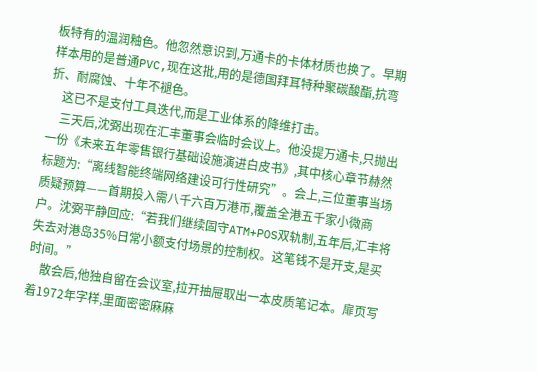板特有的温润釉色。他忽然意识到,万通卡的卡体材质也换了。早期样本用的是普通PVC,现在这批,用的是德国拜耳特种聚碳酸酯,抗弯折、耐腐蚀、十年不褪色。
    这已不是支付工具迭代,而是工业体系的降维打击。
    三天后,沈弼出现在汇丰董事会临时会议上。他没提万通卡,只抛出一份《未来五年零售银行基础设施演进白皮书》,其中核心章节赫然标题为:“离线智能终端网络建设可行性研究”。会上,三位董事当场质疑预算——首期投入需八千六百万港币,覆盖全港五千家小微商户。沈弼平静回应:“若我们继续固守ATM+POS双轨制,五年后,汇丰将失去对港岛35%日常小额支付场景的控制权。这笔钱不是开支,是买时间。”
    散会后,他独自留在会议室,拉开抽屉取出一本皮质笔记本。扉页写着1972年字样,里面密密麻麻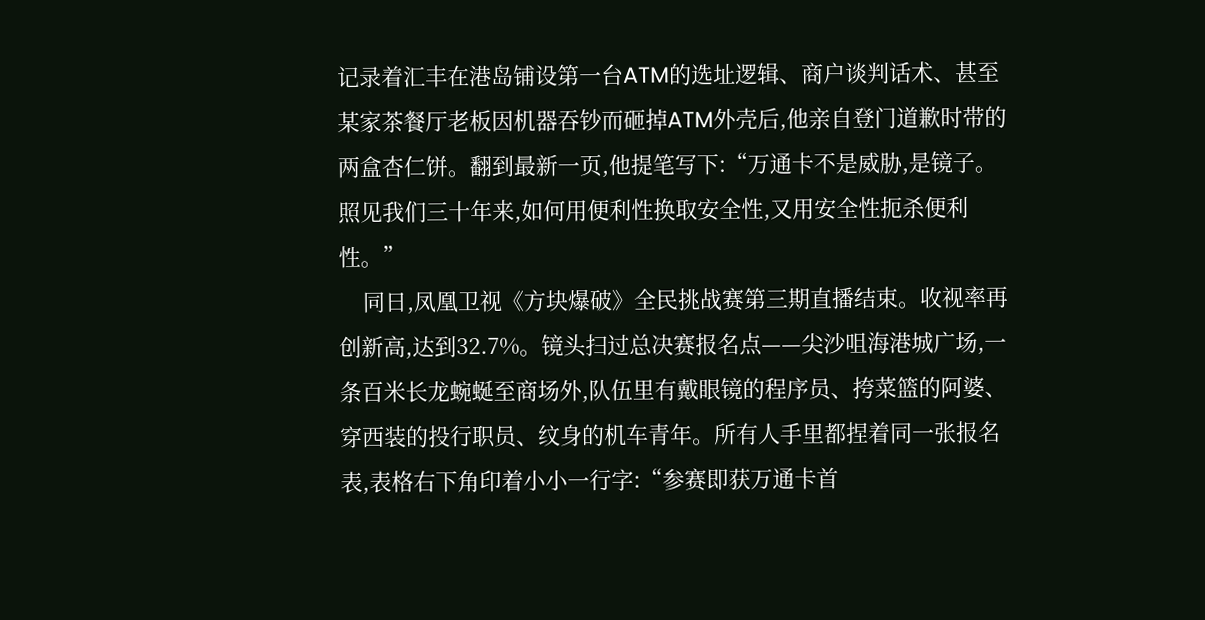记录着汇丰在港岛铺设第一台ATM的选址逻辑、商户谈判话术、甚至某家茶餐厅老板因机器吞钞而砸掉ATM外壳后,他亲自登门道歉时带的两盒杏仁饼。翻到最新一页,他提笔写下:“万通卡不是威胁,是镜子。照见我们三十年来,如何用便利性换取安全性,又用安全性扼杀便利性。”
    同日,凤凰卫视《方块爆破》全民挑战赛第三期直播结束。收视率再创新高,达到32.7%。镜头扫过总决赛报名点——尖沙咀海港城广场,一条百米长龙蜿蜒至商场外,队伍里有戴眼镜的程序员、挎菜篮的阿婆、穿西装的投行职员、纹身的机车青年。所有人手里都捏着同一张报名表,表格右下角印着小小一行字:“参赛即获万通卡首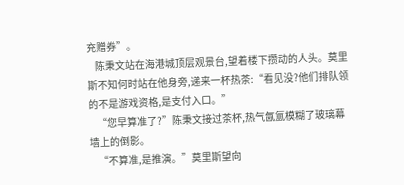充赠券”。
    陈秉文站在海港城顶层观景台,望着楼下攒动的人头。莫里斯不知何时站在他身旁,递来一杯热茶:“看见没?他们排队领的不是游戏资格,是支付入口。”
    “您早算准了?”陈秉文接过茶杯,热气氤氲模糊了玻璃幕墙上的倒影。
    “不算准,是推演。”莫里斯望向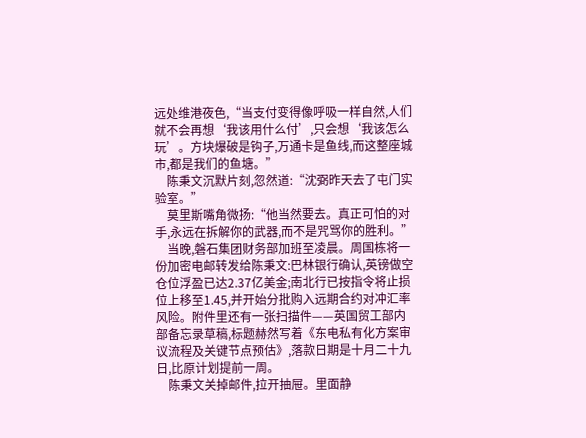远处维港夜色,“当支付变得像呼吸一样自然,人们就不会再想‘我该用什么付’,只会想‘我该怎么玩’。方块爆破是钩子,万通卡是鱼线,而这整座城市,都是我们的鱼塘。”
    陈秉文沉默片刻,忽然道:“沈弼昨天去了屯门实验室。”
    莫里斯嘴角微扬:“他当然要去。真正可怕的对手,永远在拆解你的武器,而不是咒骂你的胜利。”
    当晚,磐石集团财务部加班至凌晨。周国栋将一份加密电邮转发给陈秉文:巴林银行确认,英镑做空仓位浮盈已达2.37亿美金;南北行已按指令将止损位上移至1.45,并开始分批购入远期合约对冲汇率风险。附件里还有一张扫描件——英国贸工部内部备忘录草稿,标题赫然写着《东电私有化方案审议流程及关键节点预估》,落款日期是十月二十九日,比原计划提前一周。
    陈秉文关掉邮件,拉开抽屉。里面静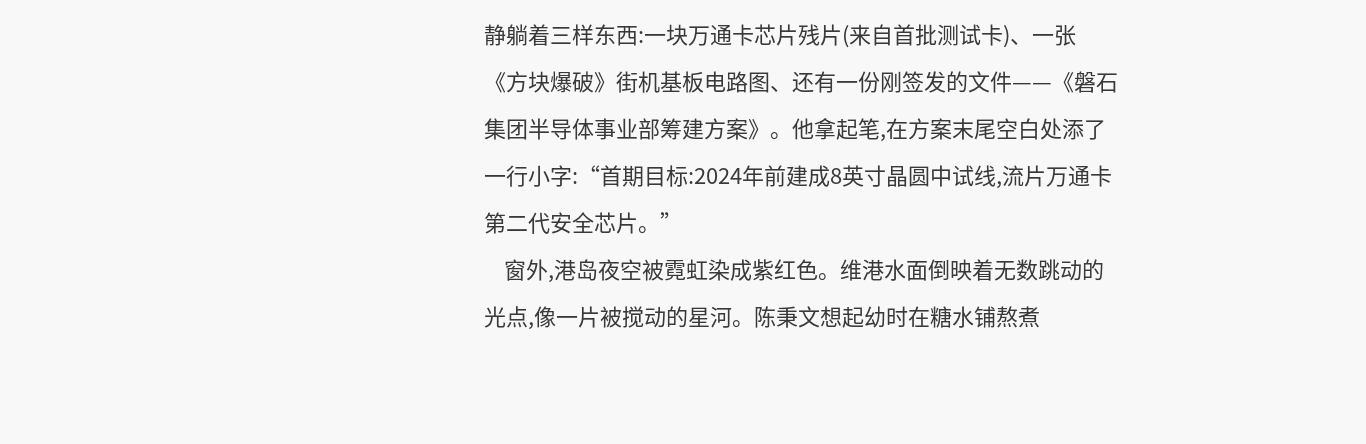静躺着三样东西:一块万通卡芯片残片(来自首批测试卡)、一张《方块爆破》街机基板电路图、还有一份刚签发的文件——《磐石集团半导体事业部筹建方案》。他拿起笔,在方案末尾空白处添了一行小字:“首期目标:2024年前建成8英寸晶圆中试线,流片万通卡第二代安全芯片。”
    窗外,港岛夜空被霓虹染成紫红色。维港水面倒映着无数跳动的光点,像一片被搅动的星河。陈秉文想起幼时在糖水铺熬煮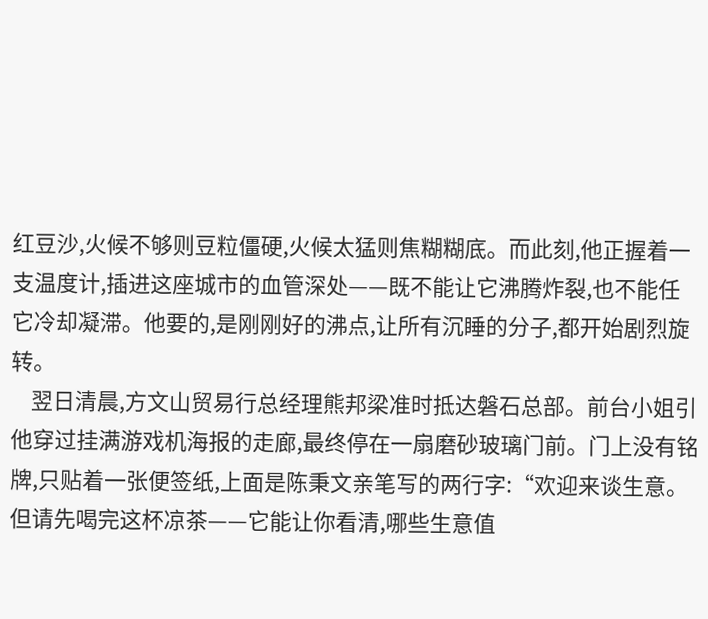红豆沙,火候不够则豆粒僵硬,火候太猛则焦糊糊底。而此刻,他正握着一支温度计,插进这座城市的血管深处——既不能让它沸腾炸裂,也不能任它冷却凝滞。他要的,是刚刚好的沸点,让所有沉睡的分子,都开始剧烈旋转。
    翌日清晨,方文山贸易行总经理熊邦梁准时抵达磐石总部。前台小姐引他穿过挂满游戏机海报的走廊,最终停在一扇磨砂玻璃门前。门上没有铭牌,只贴着一张便签纸,上面是陈秉文亲笔写的两行字:“欢迎来谈生意。但请先喝完这杯凉茶——它能让你看清,哪些生意值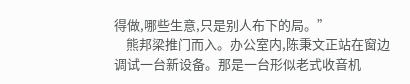得做,哪些生意,只是别人布下的局。”
    熊邦梁推门而入。办公室内,陈秉文正站在窗边调试一台新设备。那是一台形似老式收音机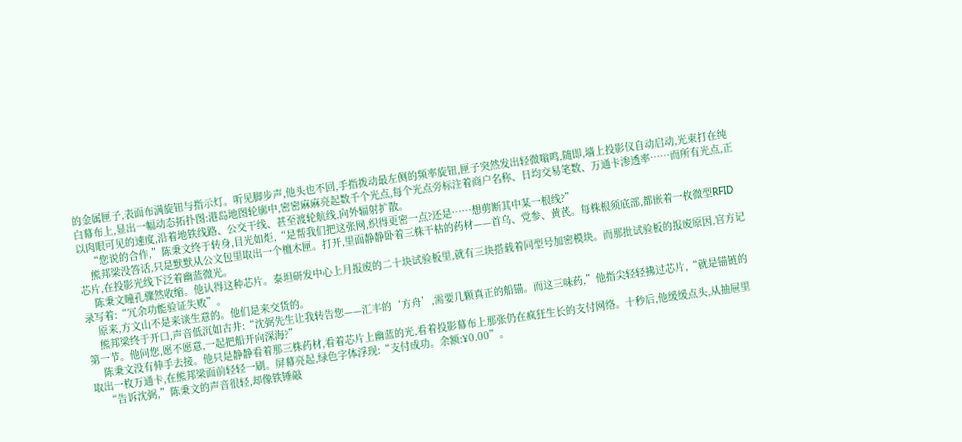的金属匣子,表面布满旋钮与指示灯。听见脚步声,他头也不回,手指拨动最左侧的频率旋钮,匣子突然发出轻微嗡鸣,随即,墙上投影仪自动启动,光束打在纯白幕布上,显出一幅动态拓扑图:港岛地图轮廓中,密密麻麻亮起数千个光点,每个光点旁标注着商户名称、日均交易笔数、万通卡渗透率……而所有光点,正以肉眼可见的速度,沿着地铁线路、公交干线、甚至渡轮航线,向外辐射扩散。
    “您说的合作,”陈秉文终于转身,目光如炬,“是帮我们把这张网,织得更密一点?还是……想剪断其中某一根线?”
    熊邦梁没答话,只是默默从公文包里取出一个檀木匣。打开,里面静静卧着三株干枯的药材——首乌、党参、黄芪。每株根须底部,都嵌着一枚微型RFID芯片,在投影光线下泛着幽蓝微光。
    陈秉文瞳孔骤然收缩。他认得这种芯片。泰坦研发中心上月报废的二十块试验板里,就有三块搭载着同型号加密模块。而那批试验板的报废原因,官方记录写着:“冗余功能验证失败”。
    原来,方文山不是来谈生意的。他们是来交货的。
    熊邦梁终于开口,声音低沉如古井:“沈弼先生让我转告您——汇丰的‘方舟’,需要几颗真正的船锚。而这三味药,”他指尖轻轻拂过芯片,“就是锚链的第一节。他问您,愿不愿意,一起把船开向深海?”
    陈秉文没有伸手去接。他只是静静看着那三株药材,看着芯片上幽蓝的光,看着投影幕布上那张仍在疯狂生长的支付网络。十秒后,他缓缓点头,从抽屉里取出一枚万通卡,在熊邦梁面前轻轻一刷。屏幕亮起,绿色字体浮现:“支付成功。余额:¥0.00”。
    “告诉沈弼,”陈秉文的声音很轻,却像铁锤敲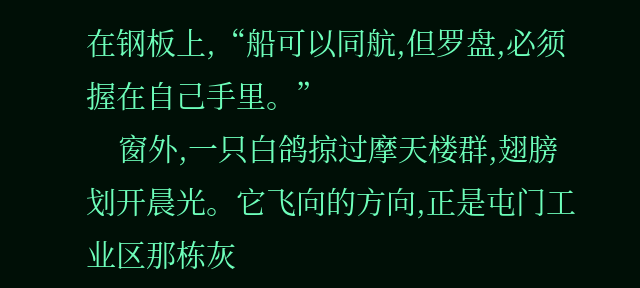在钢板上,“船可以同航,但罗盘,必须握在自己手里。”
    窗外,一只白鸽掠过摩天楼群,翅膀划开晨光。它飞向的方向,正是屯门工业区那栋灰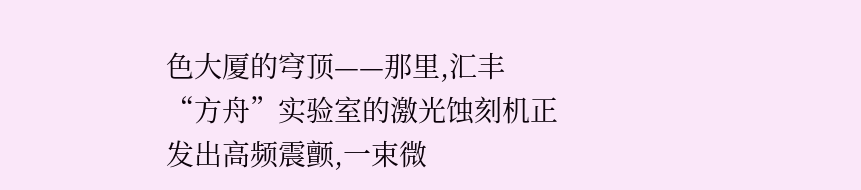色大厦的穹顶——那里,汇丰“方舟”实验室的激光蚀刻机正发出高频震颤,一束微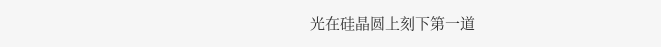光在硅晶圆上刻下第一道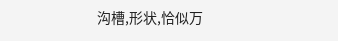沟槽,形状,恰似万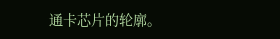通卡芯片的轮廓。